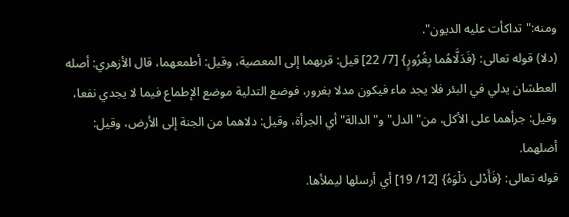ومنه:"تداكأت عليه الديون".
(دلا) قوله تعالى: {فَدَلَّاهُما بِغُرُورٍ} [7/ 22] قيل: قربهما إلى المعصية، وقيل: أطمعهما، قال الأزهري: أصله العطشان يدلي في البئر فلا يجد ماء فيكون مدلا بغرور، فوضع التدلية موضع الإطماع فيما لا يجدي نفعا، وقيل: جرأهما على الأكل، من"الدل"و"الدالة"أي الجرأة، وقيل: دلاهما من الجنة إلى الأرض، وقيل: أضلهما.
قوله تعالى: {فَأَدْلى دَلْوَهُ} [12/ 19] أي أرسلها ليملأها.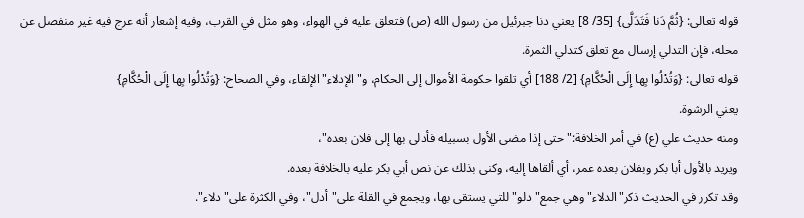قوله تعالى: {ثُمَّ دَنا فَتَدَلَّى} [35/ 8] يعني دنا جبرئيل من رسول الله (ص) فتعلق عليه في الهواء، وهو مثل في القرب، وفيه إشعار أنه عرج فيه غير منفصل عن محله، فإن التدلي إرسال مع تعلق كتدلي الثمرة.
قوله تعالى: {وَتُدْلُوا بِها إِلَى الْحُكَّامِ} [2/ 188] أي تلقوا حكومة الأموال إلى الحكام، و"الإدلاء"الإلقاء، وفي الصحاح: {وَتُدْلُوا بِها إِلَى الْحُكَّامِ}
يعني الرشوة.
ومنه حديث علي (ع) في أمر الخلافة:"حتى إذا مضى الأول بسبيله فأدلى بها إلى فلان بعده"،
ويريد بالأول أبا بكر وبفلان بعده عمر، أي ألقاها إليه، وكنى بذلك عن نص أبي بكر عليه بالخلافة بعده.
وقد تكرر في الحديث ذكر"الدلاء"وهي جمع"دلو"للتي يستقى بها، ويجمع في القلة على"أدل"، وفي الكثرة على"دلاء".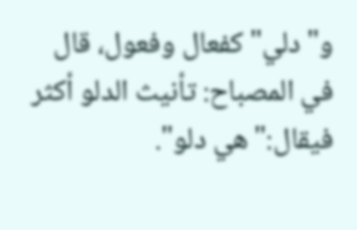و"دلي"كفعال وفعول، قال في المصباح: تأنيث الدلو أكثر فيقال:"هي دلو".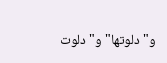و"دلوتها"و"دلوت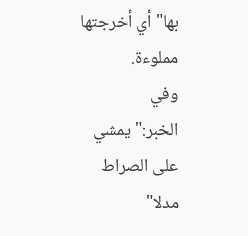بها"أي أخرجتها مملوءة.
وفي الخبر:"يمشي على الصراط مدلا"